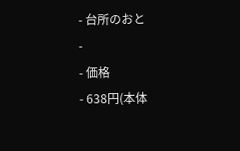- 台所のおと
-
- 価格
- 638円(本体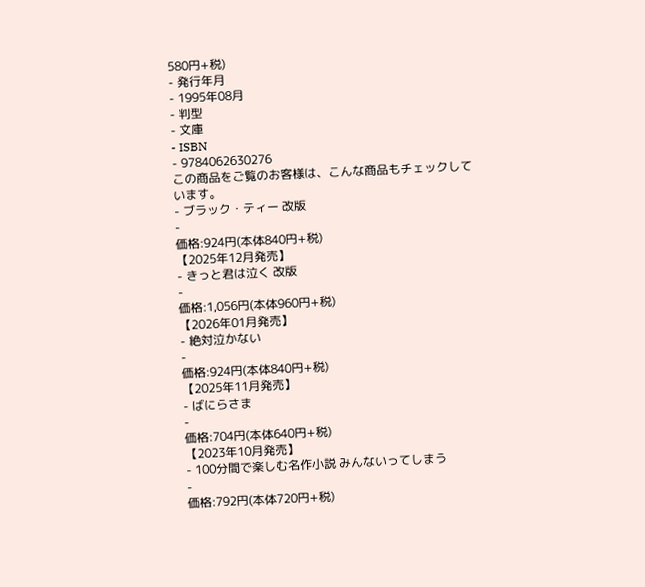580円+税)
- 発行年月
- 1995年08月
- 判型
- 文庫
- ISBN
- 9784062630276
この商品をご覧のお客様は、こんな商品もチェックしています。
- ブラック・ティー 改版
-
価格:924円(本体840円+税)
【2025年12月発売】
- きっと君は泣く 改版
-
価格:1,056円(本体960円+税)
【2026年01月発売】
- 絶対泣かない
-
価格:924円(本体840円+税)
【2025年11月発売】
- ばにらさま
-
価格:704円(本体640円+税)
【2023年10月発売】
- 100分間で楽しむ名作小説 みんないってしまう
-
価格:792円(本体720円+税)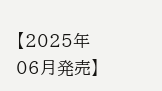【2025年06月発売】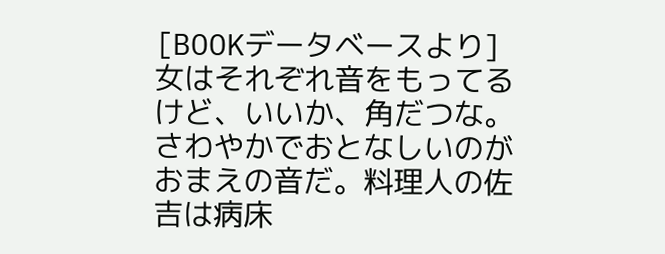[BOOKデータベースより]
女はそれぞれ音をもってるけど、いいか、角だつな。さわやかでおとなしいのがおまえの音だ。料理人の佐吉は病床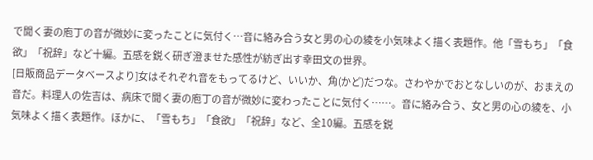で聞く妻の庖丁の音が微妙に変ったことに気付く…音に絡み合う女と男の心の綾を小気味よく描く表題作。他「雪もち」「食欲」「祝辞」など十編。五感を鋭く研ぎ澄ませた感性が紡ぎ出す幸田文の世界。
[日販商品データベースより]女はそれぞれ音をもってるけど、いいか、角(かど)だつな。さわやかでおとなしいのが、おまえの音だ。料理人の佐吉は、病床で聞く妻の庖丁の音が微妙に変わったことに気付く……。音に絡み合う、女と男の心の綾を、小気味よく描く表題作。ほかに、「雪もち」「食欲」「祝辞」など、全10編。五感を鋭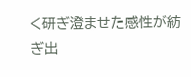く研ぎ澄ませた感性が紡ぎ出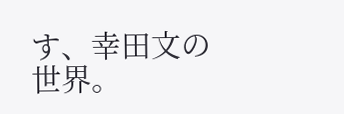す、幸田文の世界。